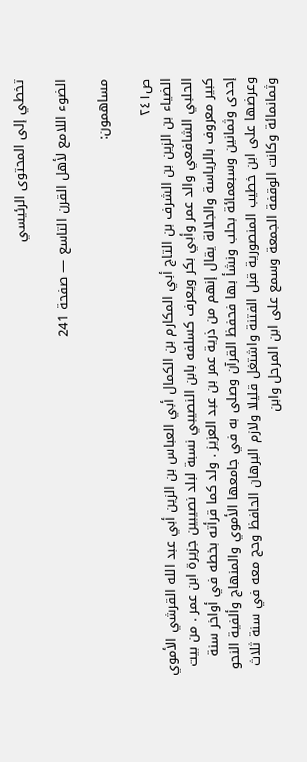تخطي إلى المحتوى الرئيسي

الضوء اللامع لأهل القرن التاسع — صفحة 241

مساهمون:

ص٢٤١
الضياء بن الزين بن الشرف بن التاج أبي المكارم بن الكمال أبي العباس بن الزين أبي عبد الله القرشي الأموي الحلبي الشافعي والد عمر وأبي بكر ويعرف كسلفه بابن النصيبي نسبة لبلد نصيبين جزيرة ابن عمر . من بيت كبير معروف بالرياسة والجلالة يقال إنهم من ذرية عمر بن عبد العزيز . ولد كما قرأته بخطه في أواخر سنة إحدى وثمانين وسبعمائة بحلب ونشأ بها فحفظ القرآن وصلى به في جامعها الأموي والمنهاج وألفية النحو وعرضها على ابن خطيب المنصورية قبل الفتنة واشتغل قليلا ولازم البرهان الحافظ وحج معه في سنة ثلاث وثمانمائة وكانت الوقفة الجمعة وسمع على ابن المرحل وابن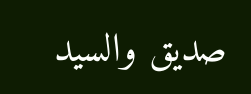صديق والسيد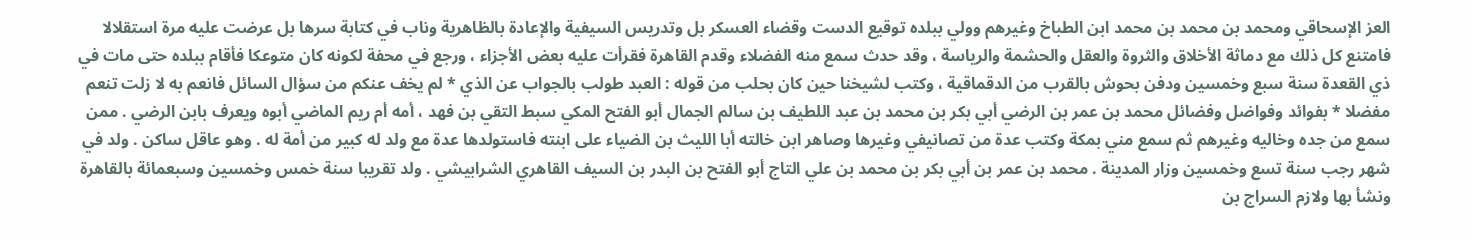العز الإسحاقي ومحمد بن محمد بن محمد ابن الطباخ وغيرهم وولي ببلده توقيع الدست وقضاء العسكر بل وتدريس السيفية والإعادة بالظاهرية وناب في كتابة سرها بل عرضت عليه مرة استقلالا فامتنع كل ذلك مع دماثة الأخلاق والثروة والعقل والحشمة والرياسة ، وقد حدث سمع منه الفضلاء وقدم القاهرة فقرأت عليه بعض الأجزاء ، ورجع في محفة لكونه كان متوعكا فأقام ببلده حتى مات في ذي القعدة سنة سبع وخمسين ودفن بحوش بالقرب من الدقماقية ، وكتب لشيخنا حين كان بحلب من قوله : العبد طولب بالجواب عن الذي * لم يخف عنكم من سؤال السائل فانعم به لا زلت تنعم مفضلا * بفوائد وفواضل وفضائل محمد بن عمر بن الرضي أبي بكر بن محمد بن عبد اللطيف بن سالم الجمال أبو الفتح المكي سبط التقي بن فهد ، أمه أم ريم الماضي أبوه ويعرف بابن الرضي . ممن سمع من جده وخاليه وغيرهم ثم سمع مني بمكة وكتب عدة من تصانيفي وغيرها وصاهر ابن خالته أبا الليث بن الضياء على ابنته فاستولدها عدة مع ولد له كبير من أمة له . وهو عاقل ساكن . ولد في شهر رجب سنة تسع وخمسين وزار المدينة . محمد بن عمر بن أبي بكر بن محمد بن علي التاج أبو الفتح بن البدر بن السيف القاهري الشرابيشي . ولد تقريبا سنة خمس وخمسين وسبعمائة بالقاهرة ونشأ بها ولازم السراج بن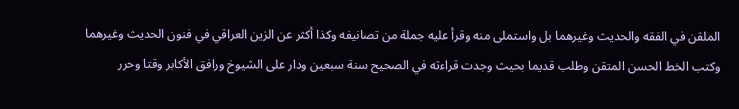الملقن في الفقه والحديث وغيرهما بل واستملى منه وقرأ عليه جملة من تصانيفه وكذا أكثر عن الزين العراقي في فنون الحديث وغيرهما وكتب الخط الحسن المتقن وطلب قديما بحيث وجدت قراءته في الصحيح سنة سبعين ودار على الشيوخ ورافق الأكابر وقتا وحرر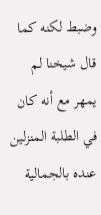وضبط لكنه كما قال شيخنا لم يمهر مع أنه كان في الطلبة المنزلين عنده بالجمالية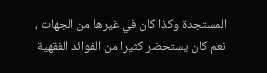المستجدة وكذا كان في غيرها من الجهات ، نعم كان يستحضر كثيرا من الفوائد الفقهية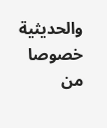والحديثية خصوصا من